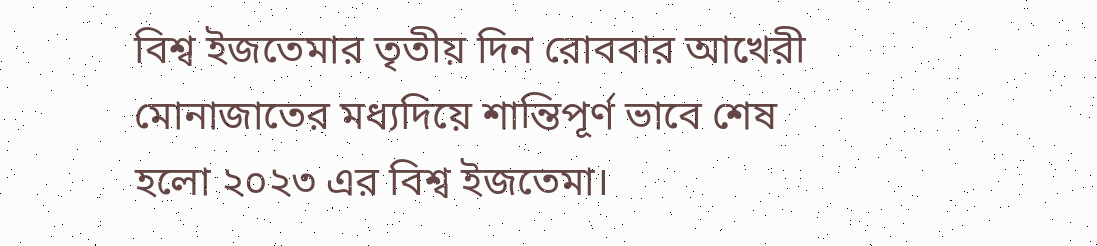বিশ্ব ইজতেমার তৃতীয় দিন রোববার আখেরী মোনাজাতের মধ্যদিয়ে শান্তিপূর্ণ ভাবে শেষ হলো ২০২৩ এর বিশ্ব ইজতেমা।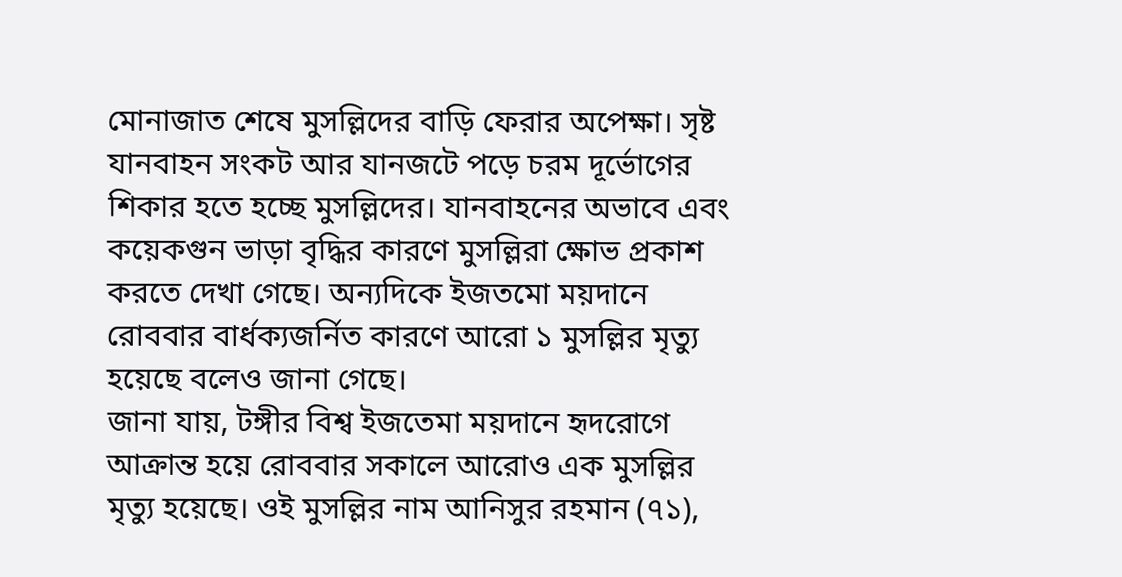মোনাজাত শেষে মুসল্লিদের বাড়ি ফেরার অপেক্ষা। সৃষ্ট যানবাহন সংকট আর যানজটে পড়ে চরম দূর্ভোগের শিকার হতে হচ্ছে মুসল্লিদের। যানবাহনের অভাবে এবং কয়েকগুন ভাড়া বৃদ্ধির কারণে মুসল্লিরা ক্ষোভ প্রকাশ করতে দেখা গেছে। অন্যদিকে ইজতমো ময়দানে রোববার বার্ধক্যজর্নিত কারণে আরো ১ মুসল্লির মৃত্যু হয়েছে বলেও জানা গেছে।
জানা যায়, টঙ্গীর বিশ্ব ইজতেমা ময়দানে হৃদরোগে আক্রান্ত হয়ে রোববার সকালে আরোও এক মুসল্লির মৃত্যু হয়েছে। ওই মুসল্লির নাম আনিসুর রহমান (৭১),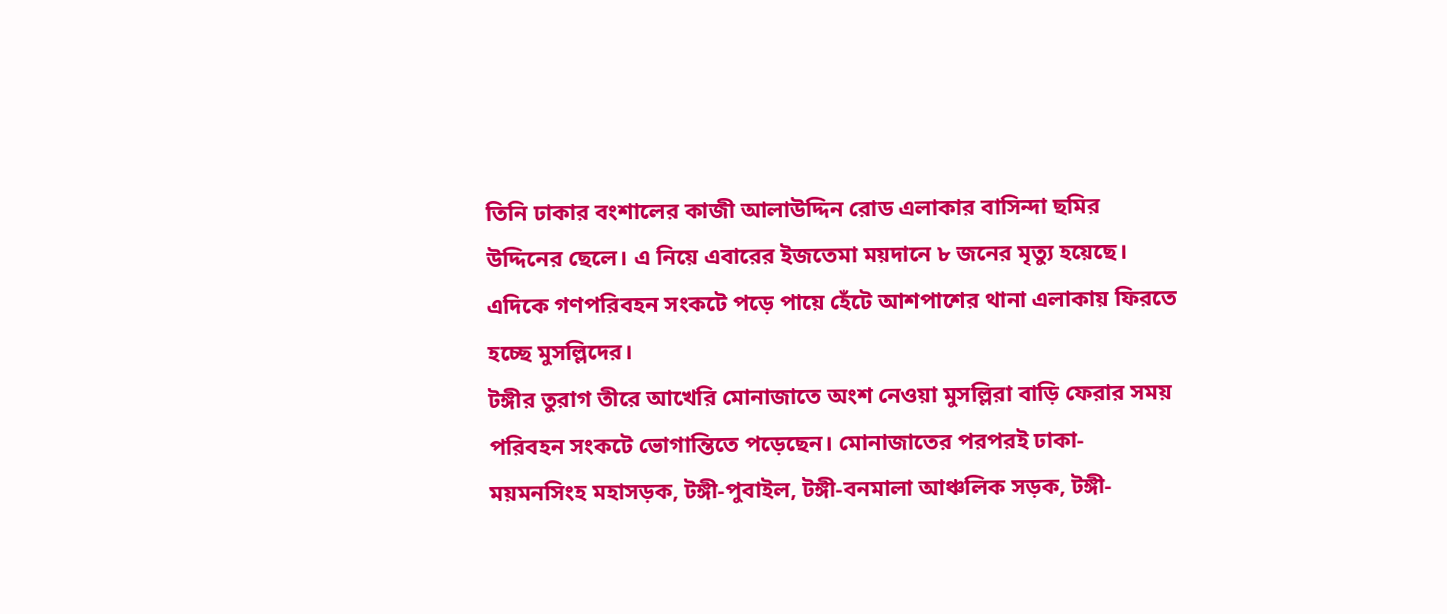তিনি ঢাকার বংশালের কাজী আলাউদ্দিন রোড এলাকার বাসিন্দা ছমির উদ্দিনের ছেলে। এ নিয়ে এবারের ইজতেমা ময়দানে ৮ জনের মৃত্যু হয়েছে।
এদিকে গণপরিবহন সংকটে পড়ে পায়ে হেঁটে আশপাশের থানা এলাকায় ফিরতে হচ্ছে মুসল্লিদের।
টঙ্গীর তুরাগ তীরে আখেরি মোনাজাতে অংশ নেওয়া মুসল্লিরা বাড়ি ফেরার সময় পরিবহন সংকটে ভোগান্তিতে পড়েছেন। মোনাজাতের পরপরই ঢাকা-ময়মনসিংহ মহাসড়ক, টঙ্গী-পুবাইল, টঙ্গী-বনমালা আঞ্চলিক সড়ক, টঙ্গী-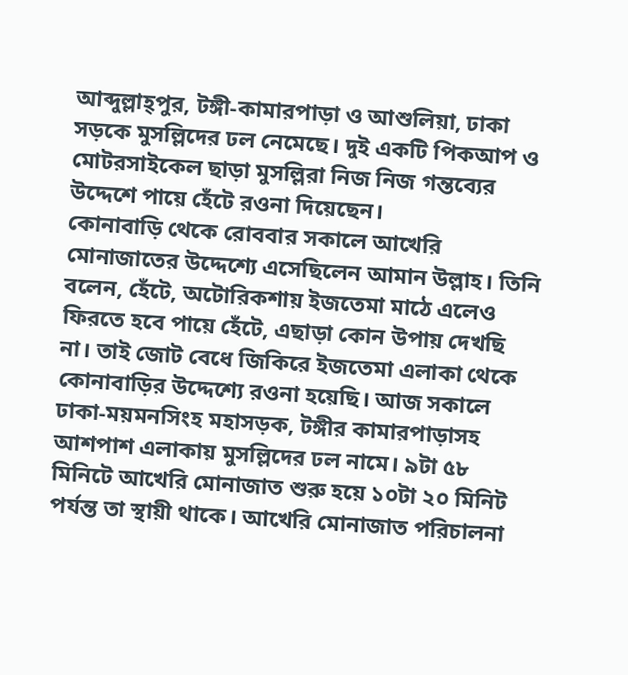আব্দুল্লাহ্পুর, টঙ্গী-কামারপাড়া ও আশুলিয়া, ঢাকা সড়কে মুসল্লিদের ঢল নেমেছে। দুই একটি পিকআপ ও মোটরসাইকেল ছাড়া মুসল্লিরা নিজ নিজ গন্তব্যের উদ্দেশে পায়ে হেঁটে রওনা দিয়েছেন।
কোনাবাড়ি থেকে রোববার সকালে আখেরি মোনাজাতের উদ্দেশ্যে এসেছিলেন আমান উল্লাহ। তিনি বলেন, হেঁটে, অটোরিকশায় ইজতেমা মাঠে এলেও ফিরতে হবে পায়ে হেঁটে, এছাড়া কোন উপায় দেখছি না। তাই জোট বেধে জিকিরে ইজতেমা এলাকা থেকে কোনাবাড়ির উদ্দেশ্যে রওনা হয়েছি। আজ সকালে ঢাকা-ময়মনসিংহ মহাসড়ক, টঙ্গীর কামারপাড়াসহ আশপাশ এলাকায় মুসল্লিদের ঢল নামে। ৯টা ৫৮ মিনিটে আখেরি মোনাজাত শুরু হয়ে ১০টা ২০ মিনিট পর্যন্ত তা স্থায়ী থাকে। আখেরি মোনাজাত পরিচালনা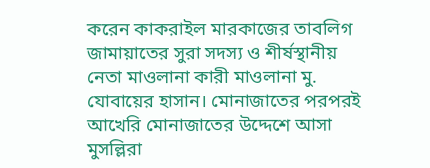করেন কাকরাইল মারকাজের তাবলিগ জামায়াতের সুরা সদস্য ও শীর্ষস্থানীয় নেতা মাওলানা কারী মাওলানা মু. যোবায়ের হাসান। মোনাজাতের পরপরই আখেরি মোনাজাতের উদ্দেশে আসা মুসল্লিরা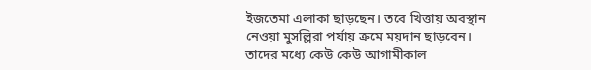ইজতেমা এলাকা ছাড়ছেন। তবে খিত্তায় অবস্থান নেওয়া মুসল্লিরা পর্যায় ক্রমে ময়দান ছাড়বেন। তাদের মধ্যে কেউ কেউ আগামীকাল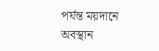পর্যন্ত ময়দানে অবস্থান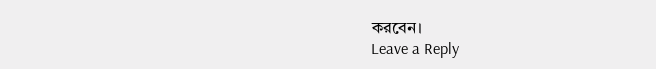করবেন।
Leave a Reply